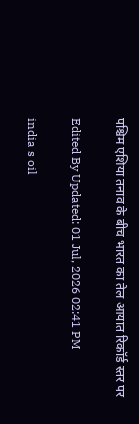पश्चिम एशिया तनाव के बीच भारत का तेल आयात रिकॉर्ड स्तर पर

Edited By Updated: 01 Jul, 2026 02:41 PM

india s oil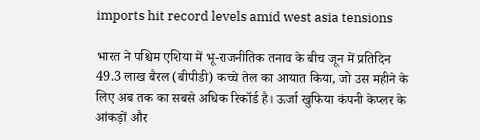imports hit record levels amid west asia tensions

भारत ने पश्चिम एशिया में भू-राजनीतिक तनाव के बीच जून में प्रतिदिन 49.3 लाख बैरल (बीपीडी) कच्चे तेल का आयात किया, जो उस महीने के लिए अब तक का सबसे अधिक रिकॉर्ड है। ऊर्जा खुफिया कंपनी केप्लर के आंकड़ों और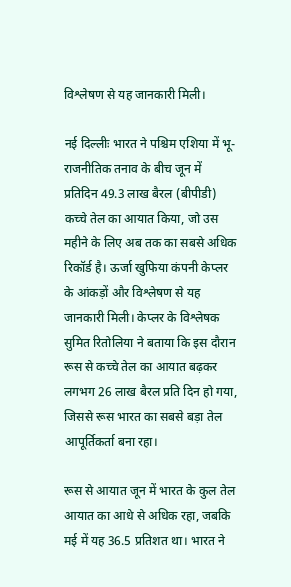विश्लेषण से यह जानकारी मिली।

नई दिल्लीः भारत ने पश्चिम एशिया में भू-राजनीतिक तनाव के बीच जून में प्रतिदिन 49.3 लाख बैरल (बीपीडी) कच्चे तेल का आयात किया, जो उस महीने के लिए अब तक का सबसे अधिक रिकॉर्ड है। ऊर्जा खुफिया कंपनी केप्लर के आंकड़ों और विश्लेषण से यह जानकारी मिली। केप्लर के विश्लेषक सुमित रितोलिया ने बताया कि इस दौरान रूस से कच्चे तेल का आयात बढ़कर लगभग 26 लाख बैरल प्रति दिन हो गया, जिससे रूस भारत का सबसे बड़ा तेल आपूर्तिकर्ता बना रहा।

रूस से आयात जून में भारत के कुल तेल आयात का आधे से अधिक रहा, जबकि मई में यह 36.5 प्रतिशत था। भारत ने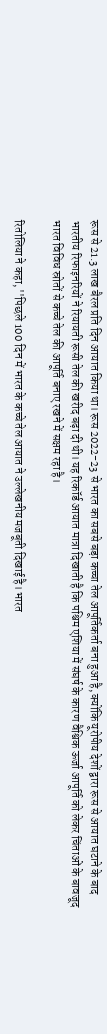रूस से 21.3 लाख बैरल प्रति दिन आयात किया था। रूस 2022-23 से भारत का सबसे बड़ा कच्चा तेल आपूर्तिकर्ता बना हुआ है, क्योंकि यूरोपीय देशों द्वारा रूस से आयात घटाने के बाद भारतीय रिफाइनरियों ने रियायती रूसी तेल की खरीद बढ़ा दी थी। यह रिकॉर्ड आयात मात्रा दिखाती है कि पश्चिम एशिया में संघर्ष के कारण वैश्विक ऊर्जा आपूर्ति को लेकर चिंताओं के बावजूद भारत विविध स्रोतों से कच्चे तेल की आपूर्ति बनाए रखने में सक्षम रहा है।

रितोलिया ने कहा, ''पिछले 100 दिन में भारत के कच्चे तेल आयात ने उल्लेखनीय मजबूती दिखाई है। भारत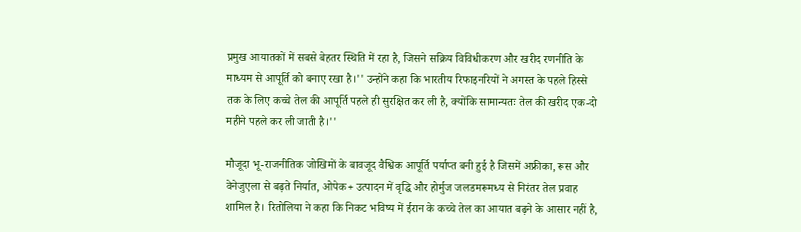प्रमुख आयातकों में सबसे बेहतर स्थिति में रहा है, जिसने सक्रिय विविधीकरण और खरीद रणनीति के माध्यम से आपूर्ति को बनाए रखा है।'' उन्होंने कहा कि भारतीय रिफाइनरियों ने अगस्त के पहले हिस्से तक के लिए कच्चे तेल की आपूर्ति पहले ही सुरक्षित कर ली है, क्योंकि सामान्यतः तेल की खरीद एक-दो महीने पहले कर ली जाती है।''

मौजूदा भू-राजनीतिक जोखिमों के बावजूद वैश्विक आपूर्ति पर्याप्त बनी हुई है जिसमें अफ्रीका, रूस और वेनेजुएला से बढ़ते निर्यात, ओपेक+ उत्पादन में वृद्धि और होर्मुज जलडमरूमध्य से निरंतर तेल प्रवाह शामिल है। रितोलिया ने कहा कि निकट भविष्य में ईरान के कच्चे तेल का आयात बढ़ने के आसार नहीं है,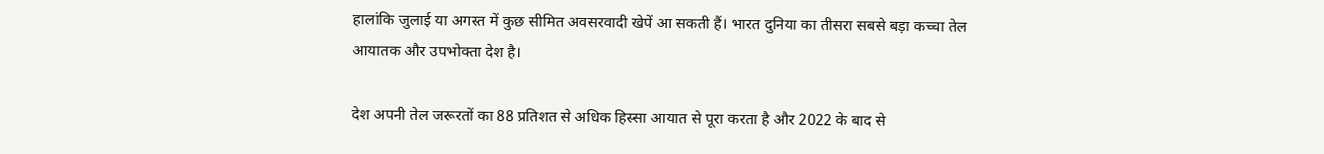हालांकि जुलाई या अगस्त में कुछ सीमित अवसरवादी खेपें आ सकती हैं। भारत दुनिया का तीसरा सबसे बड़ा कच्चा तेल आयातक और उपभोक्ता देश है।

देश अपनी तेल जरूरतों का 88 प्रतिशत से अधिक हिस्सा आयात से पूरा करता है और 2022 के बाद से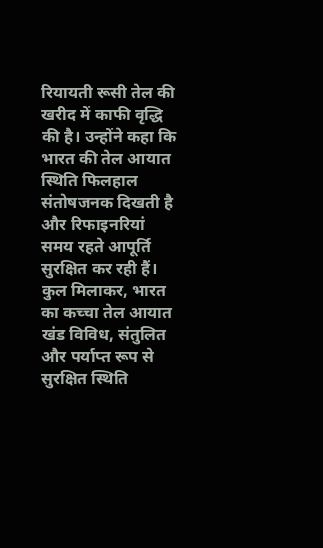रियायती रूसी तेल की खरीद में काफी वृद्धि की है। उन्होंने कहा कि भारत की तेल आयात स्थिति फिलहाल संतोषजनक दिखती है और रिफाइनरियां समय रहते आपूर्ति सुरक्षित कर रही हैं। कुल मिलाकर, भारत का कच्चा तेल आयात खंड विविध, संतुलित और पर्याप्त रूप से सुरक्षित स्थिति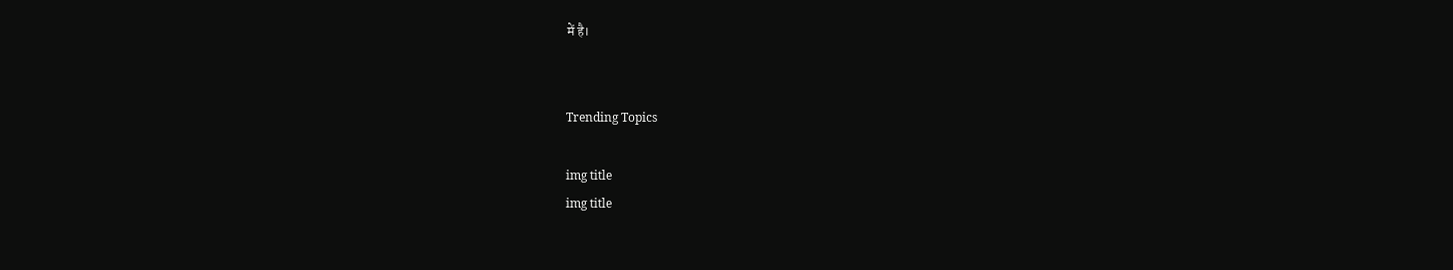में है।


Trending Topics

img title
img title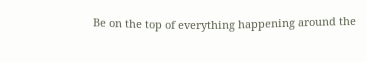Be on the top of everything happening around the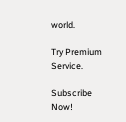world.

Try Premium Service.

Subscribe Now!